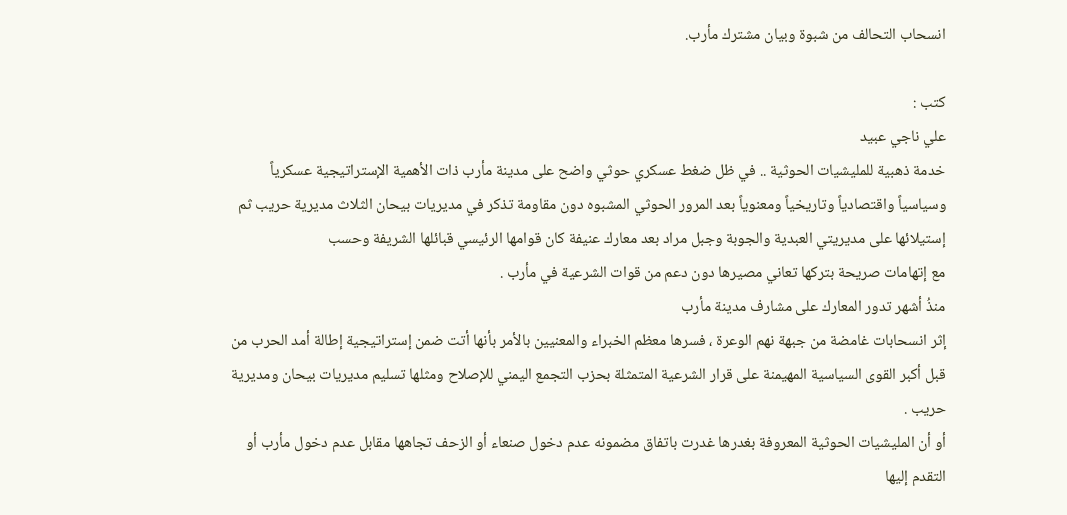انسحاب التحالف من شبوة وبيان مشترك مأرب.

كتب :
علي ناجي عبيد
خدمة ذهبية للمليشيات الحوثية .. في ظل ضغط عسكري حوثي واضح على مدينة مأرب ذات الأهمية الإستراتيجية عسكرياً وسياسياً واقتصادياً وتاريخياً ومعنوياً بعد المرور الحوثي المشبوه دون مقاومة تذكر في مديريات بيحان الثلاث مديرية حريب ثم إستيلائها على مديريتي العبدية والجوبة وجبل مراد بعد معارك عنيفة كان قوامها الرئيسي قبائلها الشريفة وحسب
مع إتهامات صريحة بتركها تعاني مصيرها دون دعم من قوات الشرعية في مأرب .
منذُ أشهر تدور المعارك على مشارف مدينة مأرب
إثر انسحابات غامضة من جبهة نهم الوعرة ، فسرها معظم الخبراء والمعنيين بالأمر بأنها أتت ضمن إستراتيجية إطالة أمد الحرب من قبل أكبر القوى السياسية المهيمنة على قرار الشرعية المتمثلة بحزب التجمع اليمني للإصلاح ومثلها تسليم مديريات بيحان ومديرية حريب .
أو أن المليشيات الحوثية المعروفة بغدرها غدرت باتفاق مضمونه عدم دخول صنعاء أو الزحف تجاهها مقابل عدم دخول مأرب أو التقدم إليها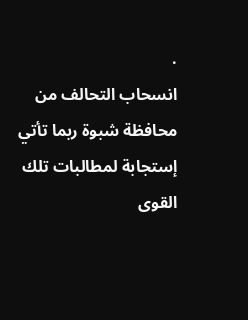.
انسحاب التحالف من محافظة شبوة ربما تأتي إستجابة لمطالبات تلك القوى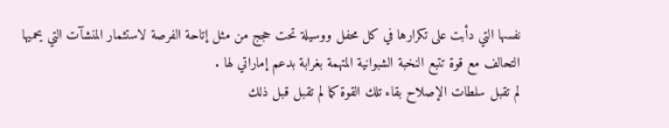نفسها التي دأبت على تكرارها في كل محفل ووسيلة تحت حجج من مثل إتاحة الفرصة لاستثمار المنشآت التي يحميها التحالف مع قوة تتبع النخبة الشبوانية المتهمة بغرابة بدعم إماراتي لها .
لم تقبل سلطات الإصلاح بقاء تلك القوة كما لم تقبل قبل ذلك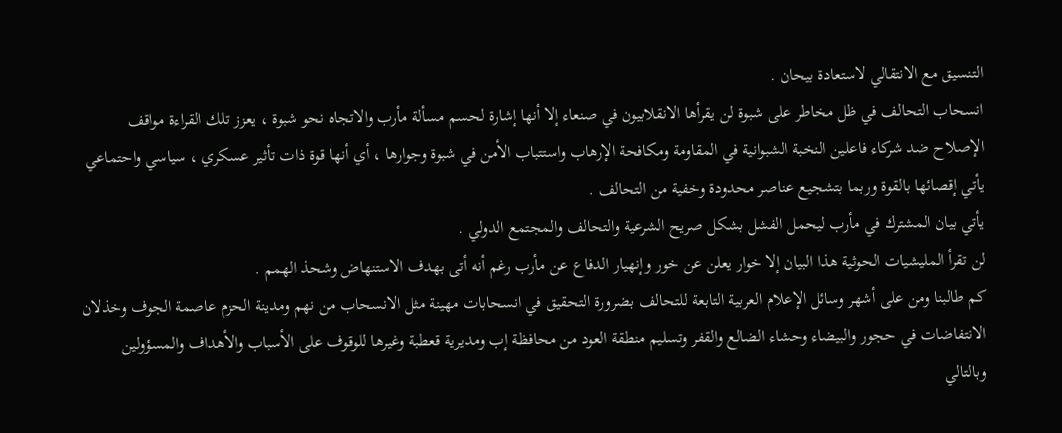التنسيق مع الانتقالي لاستعادة بيحان .
انسحاب التحالف في ظل مخاطر على شبوة لن يقرأها الانقلابيون في صنعاء إلا أنها إشارة لحسم مسألة مأرب والاتجاه نحو شبوة ، يعزز تلك القراءة مواقف الإصلاح ضد شركاء فاعلين النخبة الشبوانية في المقاومة ومكافحة الإرهاب واستتباب الأمن في شبوة وجوارها ، أي أنها قوة ذات تأثير عسكري ، سياسي واحتماعي يأتي إقصائها بالقوة وربما بتشجيع عناصر محدودة وخفية من التحالف .
يأتي بيان المشترك في مأرب ليحمل الفشل بشكل صريح الشرعية والتحالف والمجتمع الدولي .
لن تقرأ المليشيات الحوثية هذا البيان إلا خوار يعلن عن خور وإنهيار الدفاع عن مأرب رغم أنه أتى بهدف الاستنهاض وشحذ الهمم .
كم طالبنا ومن على أشهر وسائل الإعلام العربية التابعة للتحالف بضرورة التحقيق في انسحابات مهينة مثل الانسحاب من نهم ومدينة الحزم عاصمة الجوف وخذلان الانتفاضات في حجور والبيضاء وحشاء الضالع والقفر وتسليم منطقة العود من محافظة إب ومديرية قعطبة وغيرها للوقوف على الأسباب والأهداف والمسؤولين وبالتالي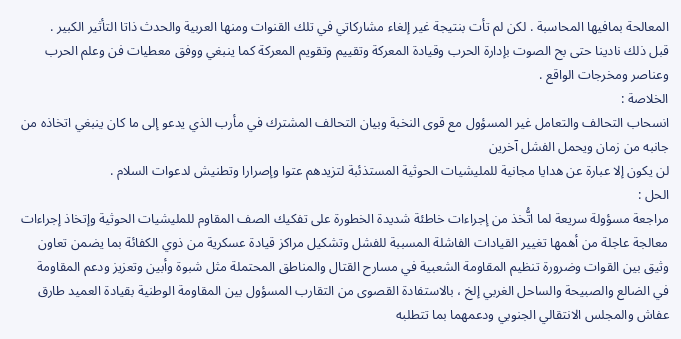المعالحة بمافيها المحاسبة . لكن لم تأت بنتيجة غير إلغاء مشاركاتي في تلك القنوات ومنها العربية والحدث ذاتا التأثير الكبير .
قبل ذلك نادينا حتى بح الصوت بإدارة الحرب وقيادة المعركة وتقييم وتقويم المعركة كما ينبغي ووفق معطيات فن وعلم الحرب وعناصر ومخرجات الواقع .
الخلاصة :
انسحاب التحالف والتعامل غير المسؤول مع قوى النخبة وبيان التحالف المشترك في مأرب الذي يدعو إلى ما كان ينبغي اتخاذه من جانبه من زمان ويحمل الفشل آخرين
لن يكون إلا عبارة عن هدايا مجانية للمليشيات الحوثية المستذئبة لتزيدهم عتوا وإصرارا وتطنيش لدعوات السلام .
الحل :
مراجعة مسؤولة سريعة لما اتُّخذ من إجراءات خاطئة شديدة الخطورة على تفكيك الصف المقاوم للمليشيات الحوثية وإتخاذ إجراءات معالجة عاجلة من أهمها تغيير القيادات الفاشلة المسببة للفشل وتشكيل مراكز قيادة عسكرية من ذوي الكفائة بما يضمن تعاون وثيق بين القوات وضرورة تنظيم المقاومة الشعبية في مسارح القتال والمناطق المحتملة مثل شبوة وأبين وتعزيز ودعم المقاومة في الضالع والصبيحة والساحل الغربي إلخ ، بالاستفادة القصوى من التقارب المسؤول بين المقاومة الوطنية بقيادة العميد طارق عفاش والمجلس الانتقالي الجنوبي ودعمهما بما تتطلبه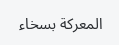المعركة بسخاء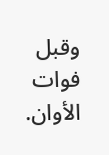وقبل فوات الأوان.